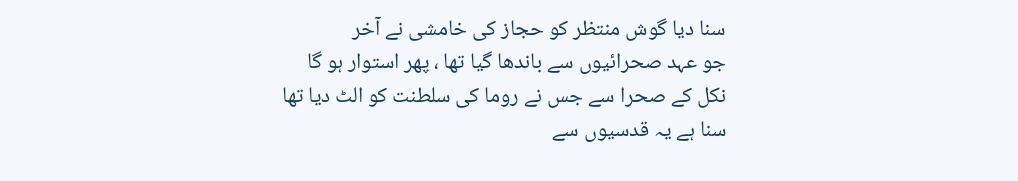سنا دیا گوش منتظر کو حجاز کی خامشی نے آخر
جو عہد صحرائیوں سے باندھا گیا تھا ، پھر استوار ہو گا
نکل کے صحرا سے جس نے روما کی سلطنت کو الٹ دیا تھا
سنا ہے یہ قدسیوں سے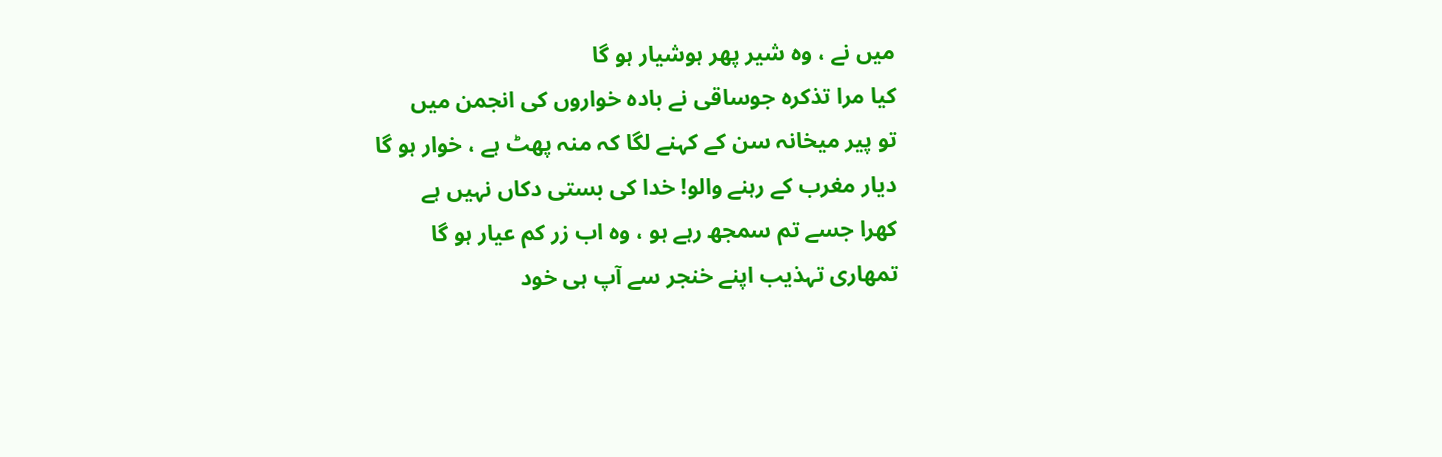میں نے ، وہ شیر پھر ہوشیار ہو گا
کیا مرا تذکرہ جوساقی نے بادہ خواروں کی انجمن میں
تو پیر میخانہ سن کے کہنے لگا کہ منہ پھٹ ہے ، خوار ہو گا
دیار مغرب کے رہنے والو! خدا کی بستی دکاں نہیں ہے
کھرا جسے تم سمجھ رہے ہو ، وہ اب زر کم عیار ہو گا
تمھاری تہذیب اپنے خنجر سے آپ ہی خود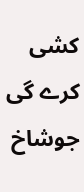کشی کرے گی
جوشاخ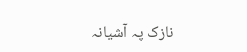نازک پہ آشیانہ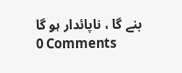بنے گا ، ناپائدار ہو گا
0 Comments